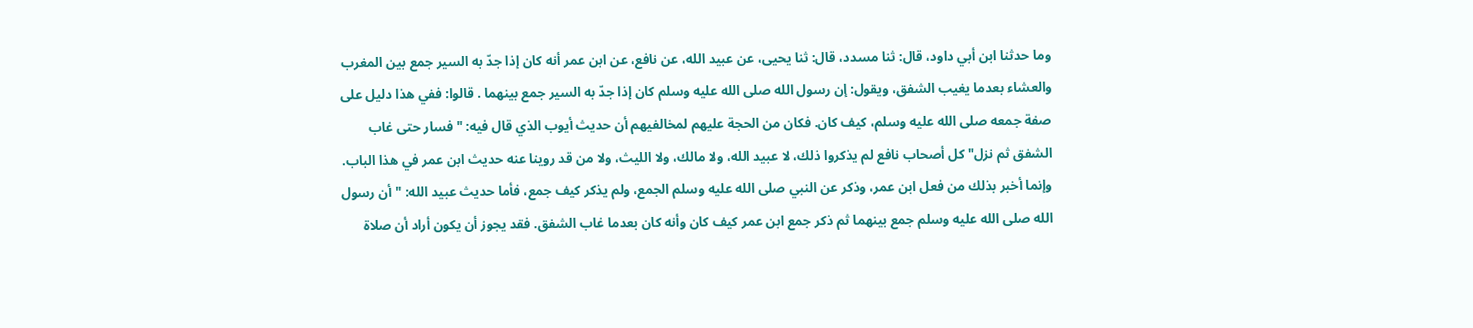وما حدثنا ابن أبي داود، قال: ثنا مسدد، قال: ثنا يحيى، عن عبيد الله، عن نافع، عن ابن عمر أنه كان إذا جدّ به السير جمع بين المغرب والعشاء بعدما يغيب الشفق، ويقول: إن رسول الله صلى الله عليه وسلم كان إذا جدّ به السير جمع بينهما . قالوا: ففي هذا دليل على صفة جمعه صلى الله عليه وسلم، كيف كان. فكان من الحجة عليهم لمخالفيهم أن حديث أيوب الذي قال فيه: "فسار حتى غاب الشفق ثم نزل" كل أصحاب نافع لم يذكروا ذلك، لا عبيد الله، ولا مالك، ولا الليث، ولا من قد روينا عنه حديث ابن عمر في هذا الباب. وإنما أخبر بذلك من فعل ابن عمر، وذكر عن النبي صلى الله عليه وسلم الجمع، ولم يذكر كيف جمع، فأما حديث عبيد الله: "أن رسول الله صلى الله عليه وسلم جمع بينهما ثم ذكر جمع ابن عمر كيف كان وأنه كان بعدما غاب الشفق. فقد يجوز أن يكون أراد أن صلاة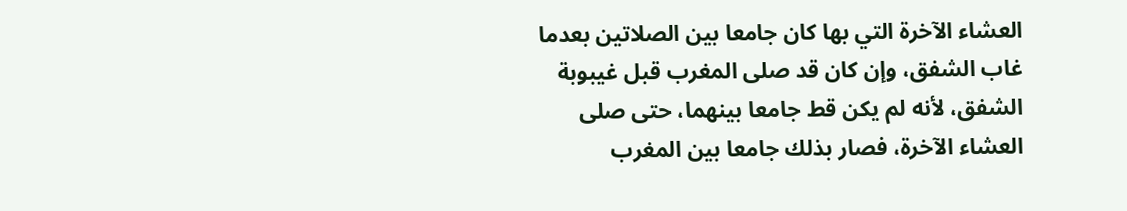العشاء الآخرة التي بها كان جامعا بين الصلاتين بعدما غاب الشفق، وإن كان قد صلى المغرب قبل غيبوبة الشفق، لأنه لم يكن قط جامعا بينهما، حتى صلى العشاء الآخرة، فصار بذلك جامعا بين المغرب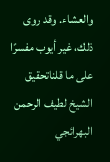والعشاء. وقد روى ذلك، غير أيوب مفسرًا على ما قلناتحقيق الشيخ لطيف الرحمن البهرائجي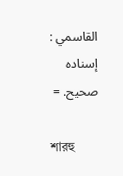القاسمي : إسناده صحيح. =

শারহু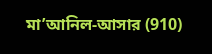মা’আনিল-আসার (910)